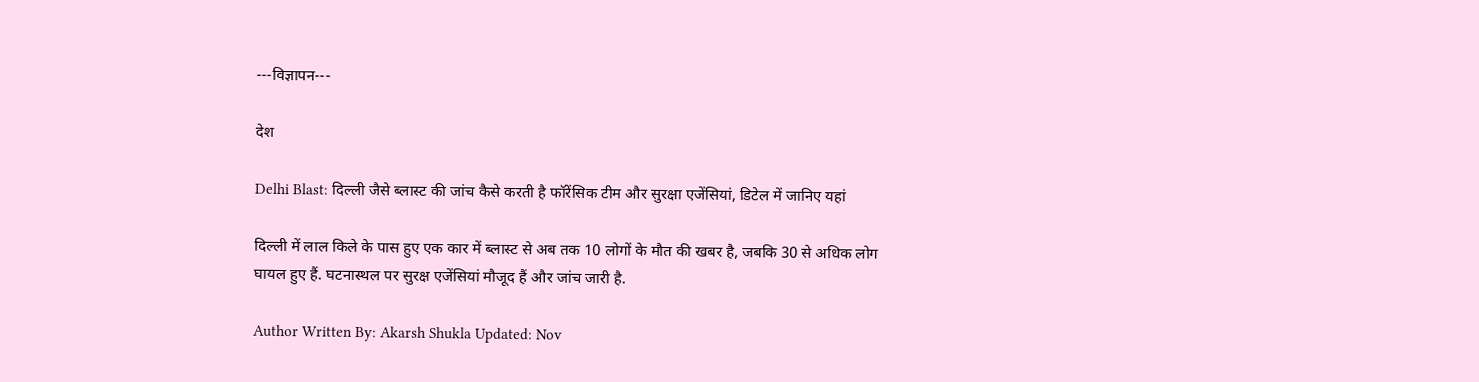---विज्ञापन---

देश

Delhi Blast: दिल्ली जैसे ब्लास्ट की जांच कैसे करती है फॉरेंसिक टीम और सुरक्षा एजेंसियां, डिटेल में जानिए यहां

दिल्ली में लाल किले के पास हुए एक कार में ब्लास्ट से अब तक 10 लोगों के मौत की खबर है, जबकि 30 से अधिक लोग घायल हुए हैं. घटनास्थल पर सुरक्ष एजेंसियां मौजूद हैं और जांच जारी है.

Author Written By: Akarsh Shukla Updated: Nov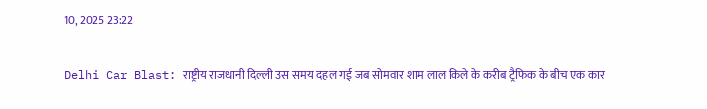10, 2025 23:22

Delhi Car Blast: राष्ट्रीय राजधानी दिल्ली उस समय दहल गई जब सोमवार शाम लाल किले के करीब ट्रैफिक के बीच एक कार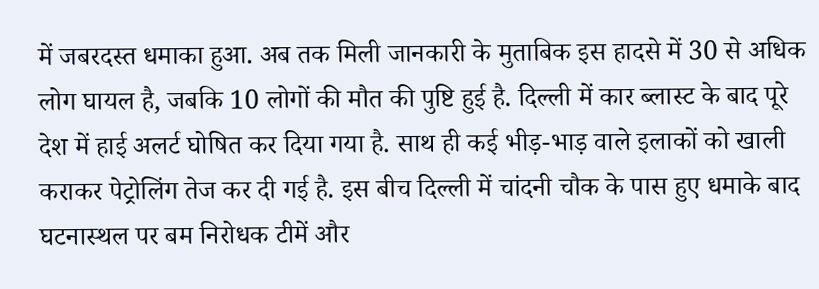में जबरदस्त धमाका हुआ. अब तक मिली जानकारी के मुताबिक इस हादसे में 30 से अधिक लोग घायल है, जबकि 10 लोगों की मौत की पुष्टि हुई है. दिल्ली में कार ब्लास्ट के बाद पूरे देश में हाई अलर्ट घोषित कर दिया गया है. साथ ही कई भीड़-भाड़ वाले इलाकों को खाली कराकर पेट्रोलिंग तेज कर दी गई है. इस बीच दिल्ली में चांदनी चौक के पास हुए धमाके बाद घटनास्थल पर बम निरोधक टीमें और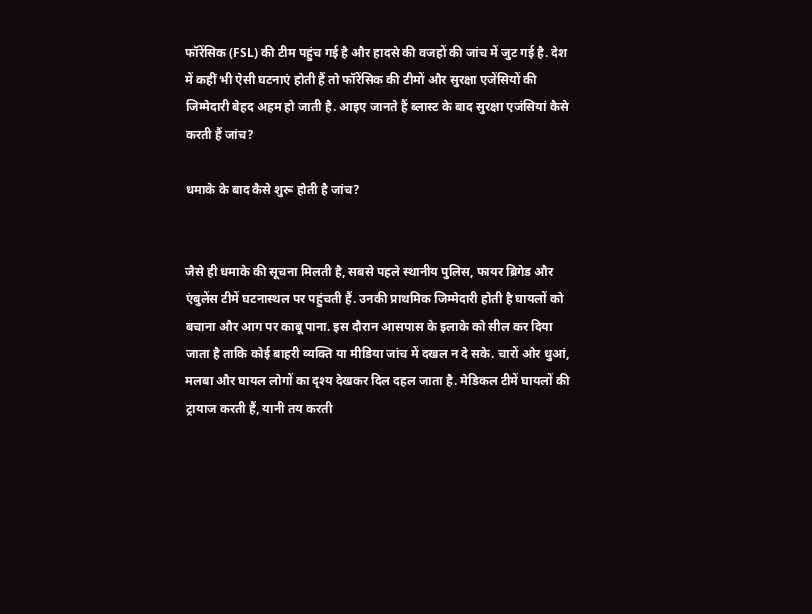फॉरेंसिक (FSL) की टीम पहुंच गई है और हादसे की वजहों की जांच में जुट गई है. देश में कहीं भी ऐसी घटनाएं होती हैं तो फॉरेंसिक की टीमों और सुरक्षा एजेंसियों की जिम्मेदारी बेहद अहम हो जाती है. आइए जानते हैं ब्लास्ट के बाद सुरक्षा एजंसियां कैसे करती हैं जांच?

धमाके के बाद कैसे शुरू होती है जांच?


जैसे ही धमाके की सूचना मिलती है, सबसे पहले स्थानीय पुलिस, फायर ब्रिगेड और एंबुलेंस टीमें घटनास्थल पर पहुंचती हैं. उनकी प्राथमिक जिम्मेदारी होती है घायलों को बचाना और आग पर काबू पाना. इस दौरान आसपास के इलाके को सील कर दिया जाता है ताकि कोई बाहरी व्यक्ति या मीडिया जांच में दखल न दे सके. चारों ओर धुआं, मलबा और घायल लोगों का दृश्य देखकर दिल दहल जाता है. मेडिकल टीमें घायलों की ट्रायाज करती हैं, यानी तय करती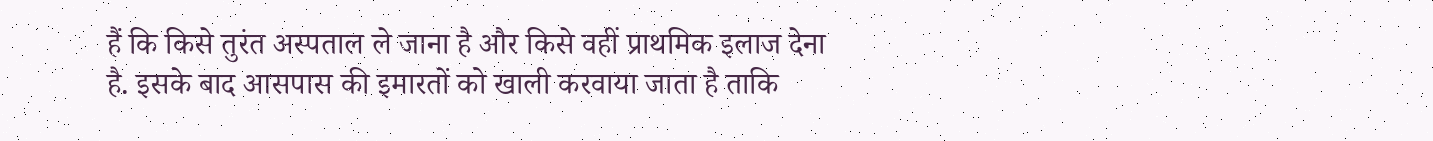हैं कि किसे तुरंत अस्पताल ले जाना है और किसे वहीं प्राथमिक इलाज देना है. इसके बाद आसपास की इमारतों को खाली करवाया जाता है ताकि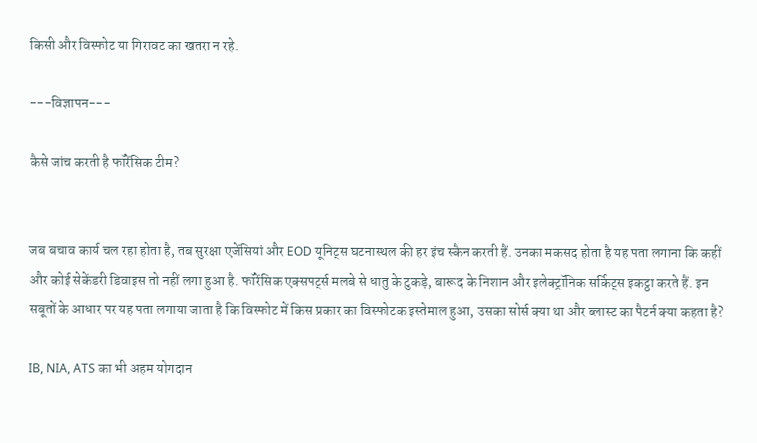किसी और विस्फोट या गिरावट का खतरा न रहे.

---विज्ञापन---

कैसे जांच करती है फॉरेंसिक टीम?


जब बचाव कार्य चल रहा होता है, तब सुरक्षा एजेंसियां और EOD यूनिट्स घटनास्थल की हर इंच स्कैन करती हैं. उनका मकसद होता है यह पता लगाना कि कहीं और कोई सेकेंडरी डिवाइस तो नहीं लगा हुआ है. फॉरेंसिक एक्सपर्ट्स मलबे से धातु के टुकड़े, बारूद के निशान और इलेक्ट्रॉनिक सर्किट्स इकट्ठा करते हैं. इन सबूतों के आधार पर यह पता लगाया जाता है कि विस्फोट में किस प्रकार का विस्फोटक इस्तेमाल हुआ, उसका सोर्स क्या था और ब्लास्ट का पैटर्न क्या कहता है?

IB, NIA, ATS का भी अहम योगदान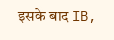इसके बाद IB,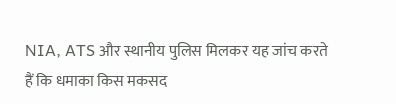NIA, ATS और स्थानीय पुलिस मिलकर यह जांच करते हैं कि धमाका किस मकसद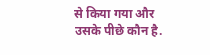से किया गया और उसके पीछे कौन है.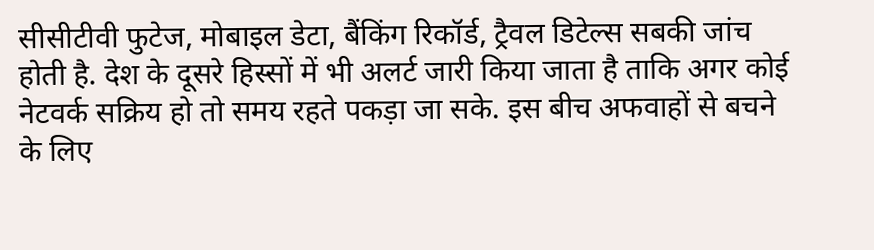सीसीटीवी फुटेज, मोबाइल डेटा, बैंकिंग रिकॉर्ड, ट्रैवल डिटेल्स सबकी जांच होती है. देश के दूसरे हिस्सों में भी अलर्ट जारी किया जाता है ताकि अगर कोई नेटवर्क सक्रिय हो तो समय रहते पकड़ा जा सके. इस बीच अफवाहों से बचने के लिए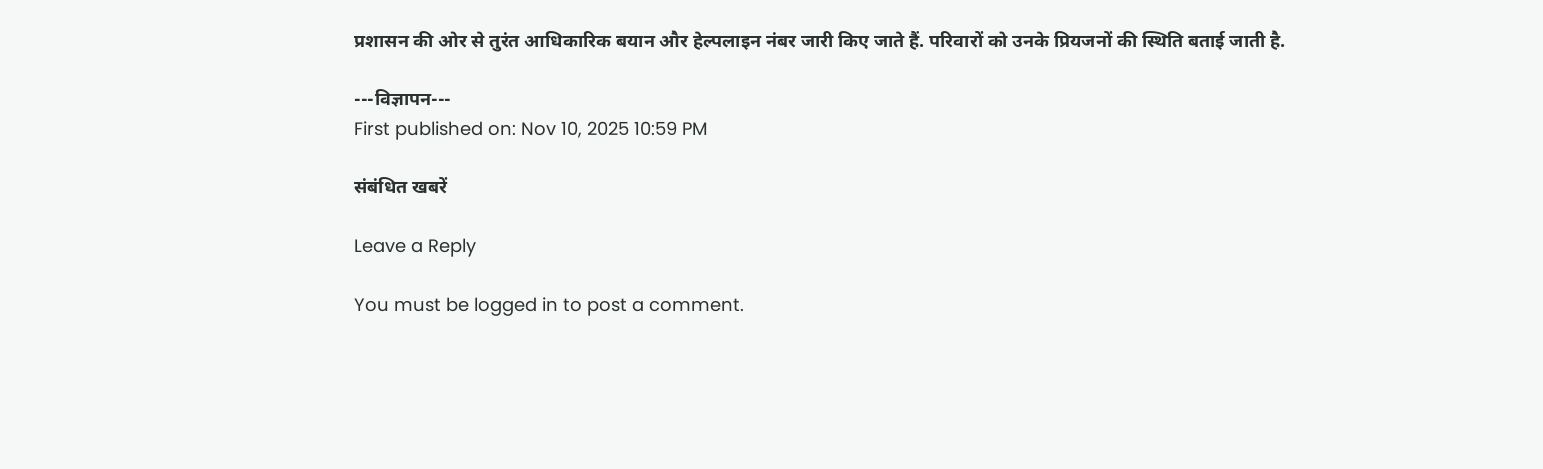प्रशासन की ओर से तुरंत आधिकारिक बयान और हेल्पलाइन नंबर जारी किए जाते हैं. परिवारों को उनके प्रियजनों की स्थिति बताई जाती है.

---विज्ञापन---
First published on: Nov 10, 2025 10:59 PM

संबंधित खबरें

Leave a Reply

You must be logged in to post a comment.